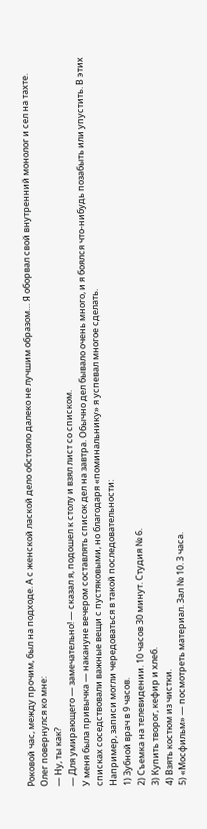Роковой час, между прочим, был на подходе. А с женской лаской дело обстояло далеко не лучшим образом… Я оборвал свой внутренний монолог и сел на тахте.
Олег повернулся ко мне:
— Ну, ты как?
— Для умирающего — замечательно! — сказал я, подошел к столу и взял лист со списком.
У меня была привычка — накануне вечером составлять список дел на завтра. Обычно дел бывало очень много, и я боялся что-нибудь позабыть или упустить. В этих списках соседствовали важные вещи с пустяковыми, но благодаря «поминальнику» я успевал многое сделать.
Например, записи могли чередоваться в такой последовательности:
1) Зубной врач в 9 часов.
2) Съемка на телевидении. 10 часов 30 минут. Студия № 6.
3) Купить творог, кефир и хлеб.
4) Взять костюм из чистки.
5) «Мосфильм» — посмотреть материал. Зал № 10. 3 часа.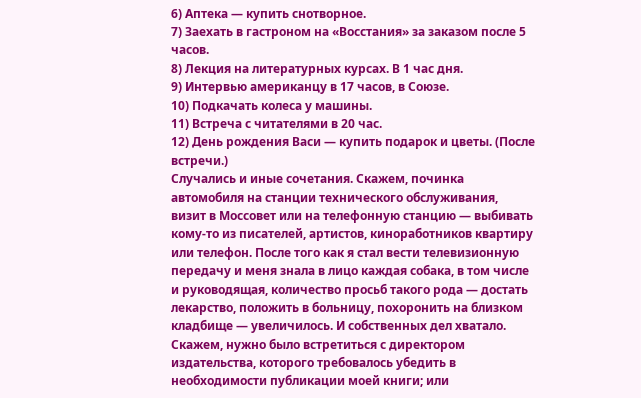6) Аптека — купить снотворное.
7) Заехать в гастроном на «Восстания» за заказом после 5 часов.
8) Лекция на литературных курсах. В 1 час дня.
9) Интервью американцу в 17 часов, в Союзе.
10) Подкачать колеса у машины.
11) Встреча с читателями в 20 час.
12) День рождения Васи — купить подарок и цветы. (После встречи.)
Случались и иные сочетания. Скажем, починка автомобиля на станции технического обслуживания, визит в Моссовет или на телефонную станцию — выбивать кому-то из писателей, артистов, киноработников квартиру или телефон. После того как я стал вести телевизионную передачу и меня знала в лицо каждая собака, в том числе и руководящая, количество просьб такого рода — достать лекарство, положить в больницу, похоронить на близком кладбище — увеличилось. И собственных дел хватало. Скажем, нужно было встретиться с директором издательства, которого требовалось убедить в необходимости публикации моей книги; или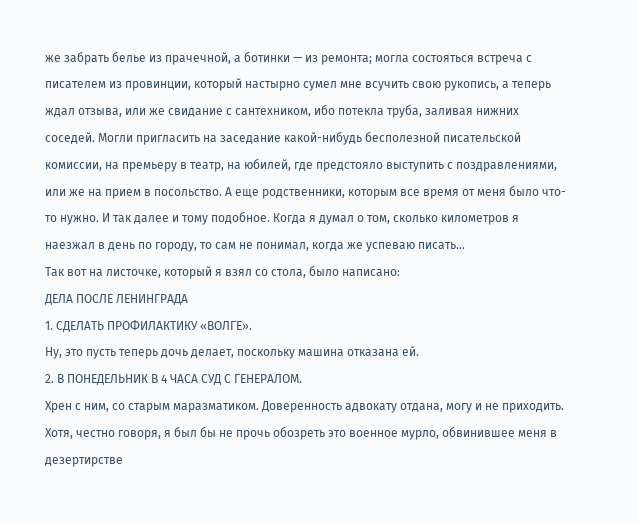же забрать белье из прачечной, а ботинки — из ремонта; могла состояться встреча с писателем из провинции, который настырно сумел мне всучить свою рукопись, а теперь ждал отзыва, или же свидание с сантехником, ибо потекла труба, заливая нижних соседей. Могли пригласить на заседание какой-нибудь бесполезной писательской комиссии, на премьеру в театр, на юбилей, где предстояло выступить с поздравлениями, или же на прием в посольство. А еще родственники, которым все время от меня было что-то нужно. И так далее и тому подобное. Когда я думал о том, сколько километров я наезжал в день по городу, то сам не понимал, когда же успеваю писать…
Так вот на листочке, который я взял со стола, было написано:
ДЕЛА ПОСЛЕ ЛЕНИНГРАДА
1. СДЕЛАТЬ ПРОФИЛАКТИКУ «ВОЛГЕ».
Ну, это пусть теперь дочь делает, поскольку машина отказана ей.
2. В ПОНЕДЕЛЬНИК В 4 ЧАСА СУД С ГЕНЕРАЛОМ.
Хрен с ним, со старым маразматиком. Доверенность адвокату отдана, могу и не приходить. Хотя, честно говоря, я был бы не прочь обозреть это военное мурло, обвинившее меня в дезертирстве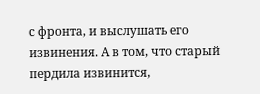с фронта, и выслушать его извинения. А в том, что старый пердила извинится,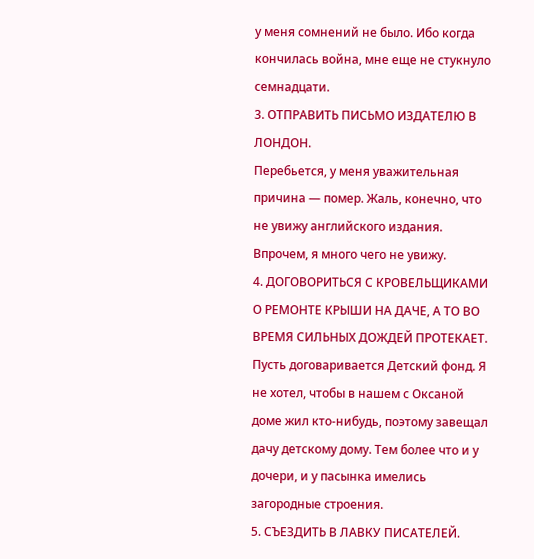у меня сомнений не было. Ибо когда кончилась война, мне еще не стукнуло семнадцати.
3. ОТПРАВИТЬ ПИСЬМО ИЗДАТЕЛЮ В ЛОНДОН.
Перебьется, у меня уважительная причина — помер. Жаль, конечно, что не увижу английского издания. Впрочем, я много чего не увижу.
4. ДОГОВОРИТЬСЯ С КРОВЕЛЬЩИКАМИ О РЕМОНТЕ КРЫШИ НА ДАЧЕ, А ТО ВО ВРЕМЯ СИЛЬНЫХ ДОЖДЕЙ ПРОТЕКАЕТ.
Пусть договаривается Детский фонд. Я не хотел, чтобы в нашем с Оксаной доме жил кто-нибудь, поэтому завещал дачу детскому дому. Тем более что и у дочери, и у пасынка имелись загородные строения.
5. СЪЕЗДИТЬ В ЛАВКУ ПИСАТЕЛЕЙ.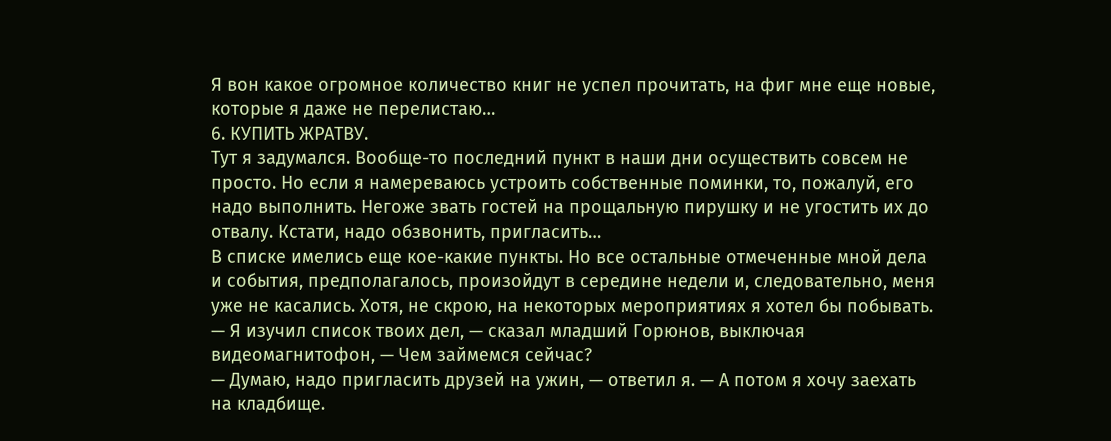Я вон какое огромное количество книг не успел прочитать, на фиг мне еще новые, которые я даже не перелистаю…
6. КУПИТЬ ЖРАТВУ.
Тут я задумался. Вообще-то последний пункт в наши дни осуществить совсем не просто. Но если я намереваюсь устроить собственные поминки, то, пожалуй, его надо выполнить. Негоже звать гостей на прощальную пирушку и не угостить их до отвалу. Кстати, надо обзвонить, пригласить…
В списке имелись еще кое-какие пункты. Но все остальные отмеченные мной дела и события, предполагалось, произойдут в середине недели и, следовательно, меня уже не касались. Хотя, не скрою, на некоторых мероприятиях я хотел бы побывать.
— Я изучил список твоих дел, — сказал младший Горюнов, выключая видеомагнитофон, — Чем займемся сейчас?
— Думаю, надо пригласить друзей на ужин, — ответил я. — А потом я хочу заехать на кладбище.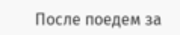После поедем за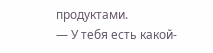продуктами.
— У тебя есть какой-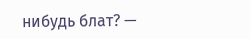нибудь блат? —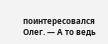поинтересовался Олег. — А то ведь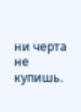ни черта не купишь.